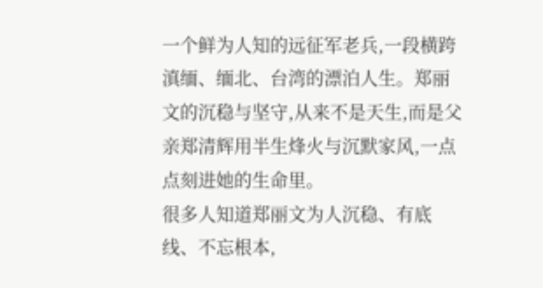一个鲜为人知的远征军老兵,一段横跨滇缅、缅北、台湾的漂泊人生。郑丽文的沉稳与坚守,从来不是天生,而是父亲郑清辉用半生烽火与沉默家风,一点点刻进她的生命里。
很多人知道郑丽文为人沉稳、有底线、不忘根本,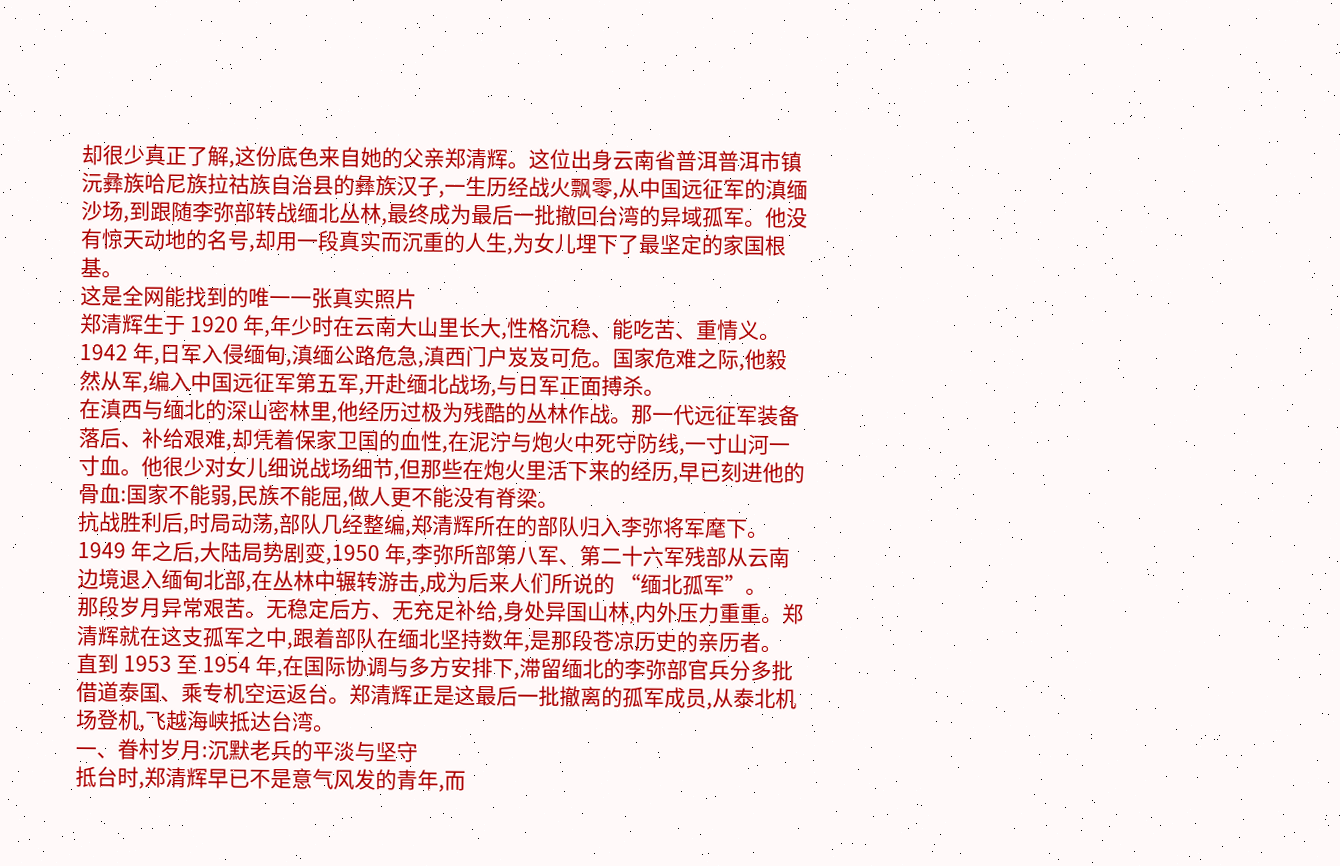却很少真正了解,这份底色来自她的父亲郑清辉。这位出身云南省普洱普洱市镇沅彝族哈尼族拉祜族自治县的彝族汉子,一生历经战火飘零,从中国远征军的滇缅沙场,到跟随李弥部转战缅北丛林,最终成为最后一批撤回台湾的异域孤军。他没有惊天动地的名号,却用一段真实而沉重的人生,为女儿埋下了最坚定的家国根基。
这是全网能找到的唯一一张真实照片
郑清辉生于 1920 年,年少时在云南大山里长大,性格沉稳、能吃苦、重情义。1942 年,日军入侵缅甸,滇缅公路危急,滇西门户岌岌可危。国家危难之际,他毅然从军,编入中国远征军第五军,开赴缅北战场,与日军正面搏杀。
在滇西与缅北的深山密林里,他经历过极为残酷的丛林作战。那一代远征军装备落后、补给艰难,却凭着保家卫国的血性,在泥泞与炮火中死守防线,一寸山河一寸血。他很少对女儿细说战场细节,但那些在炮火里活下来的经历,早已刻进他的骨血:国家不能弱,民族不能屈,做人更不能没有脊梁。
抗战胜利后,时局动荡,部队几经整编,郑清辉所在的部队归入李弥将军麾下。1949 年之后,大陆局势剧变,1950 年,李弥所部第八军、第二十六军残部从云南边境退入缅甸北部,在丛林中辗转游击,成为后来人们所说的 “缅北孤军”。
那段岁月异常艰苦。无稳定后方、无充足补给,身处异国山林,内外压力重重。郑清辉就在这支孤军之中,跟着部队在缅北坚持数年,是那段苍凉历史的亲历者。
直到 1953 至 1954 年,在国际协调与多方安排下,滞留缅北的李弥部官兵分多批借道泰国、乘专机空运返台。郑清辉正是这最后一批撤离的孤军成员,从泰北机场登机,飞越海峡抵达台湾。
一、眷村岁月:沉默老兵的平淡与坚守
抵台时,郑清辉早已不是意气风发的青年,而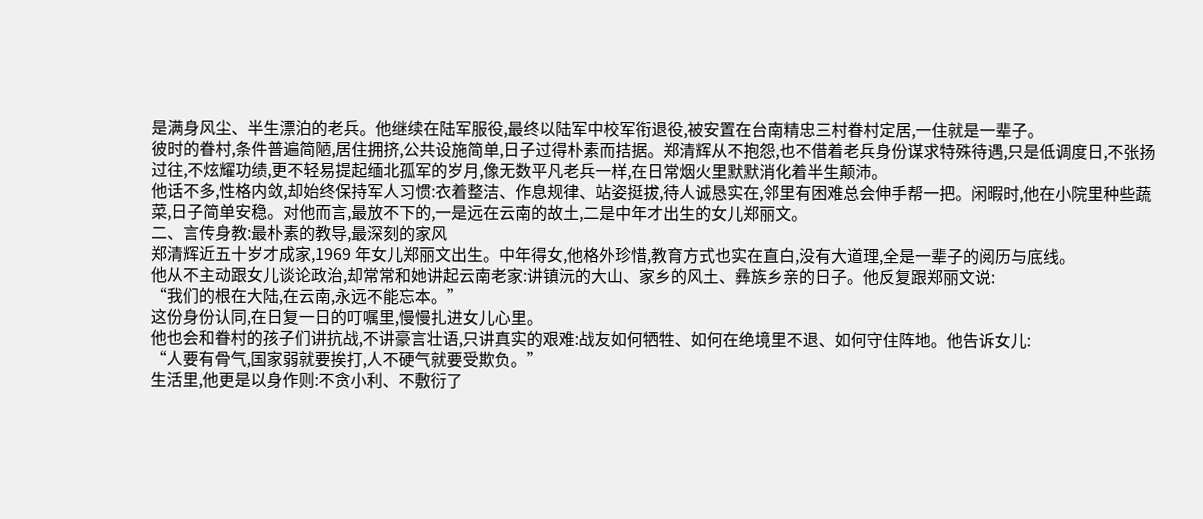是满身风尘、半生漂泊的老兵。他继续在陆军服役,最终以陆军中校军衔退役,被安置在台南精忠三村眷村定居,一住就是一辈子。
彼时的眷村,条件普遍简陋,居住拥挤,公共设施简单,日子过得朴素而拮据。郑清辉从不抱怨,也不借着老兵身份谋求特殊待遇,只是低调度日,不张扬过往,不炫耀功绩,更不轻易提起缅北孤军的岁月,像无数平凡老兵一样,在日常烟火里默默消化着半生颠沛。
他话不多,性格内敛,却始终保持军人习惯:衣着整洁、作息规律、站姿挺拔,待人诚恳实在,邻里有困难总会伸手帮一把。闲暇时,他在小院里种些蔬菜,日子简单安稳。对他而言,最放不下的,一是远在云南的故土,二是中年才出生的女儿郑丽文。
二、言传身教:最朴素的教导,最深刻的家风
郑清辉近五十岁才成家,1969 年女儿郑丽文出生。中年得女,他格外珍惜,教育方式也实在直白,没有大道理,全是一辈子的阅历与底线。
他从不主动跟女儿谈论政治,却常常和她讲起云南老家:讲镇沅的大山、家乡的风土、彝族乡亲的日子。他反复跟郑丽文说:
“我们的根在大陆,在云南,永远不能忘本。”
这份身份认同,在日复一日的叮嘱里,慢慢扎进女儿心里。
他也会和眷村的孩子们讲抗战,不讲豪言壮语,只讲真实的艰难:战友如何牺牲、如何在绝境里不退、如何守住阵地。他告诉女儿:
“人要有骨气,国家弱就要挨打,人不硬气就要受欺负。”
生活里,他更是以身作则:不贪小利、不敷衍了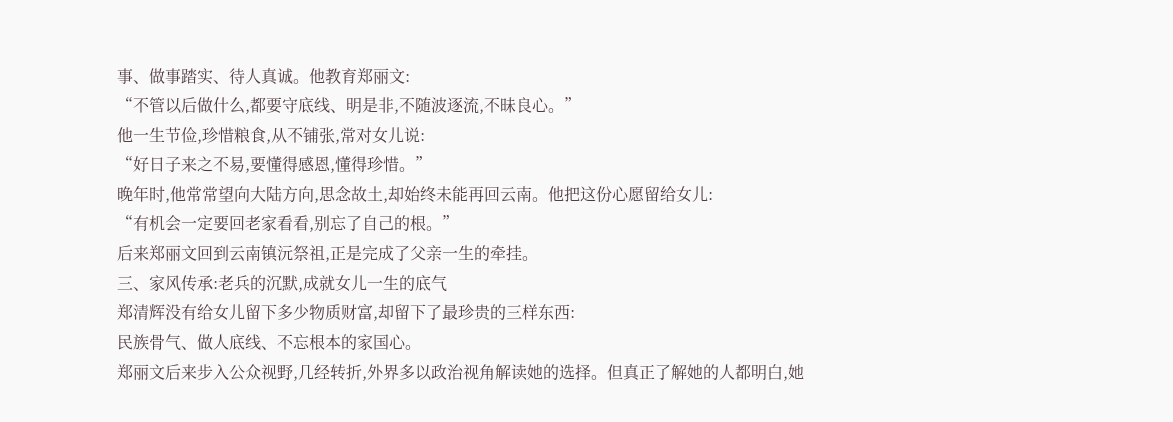事、做事踏实、待人真诚。他教育郑丽文:
“不管以后做什么,都要守底线、明是非,不随波逐流,不昧良心。”
他一生节俭,珍惜粮食,从不铺张,常对女儿说:
“好日子来之不易,要懂得感恩,懂得珍惜。”
晚年时,他常常望向大陆方向,思念故土,却始终未能再回云南。他把这份心愿留给女儿:
“有机会一定要回老家看看,别忘了自己的根。”
后来郑丽文回到云南镇沅祭祖,正是完成了父亲一生的牵挂。
三、家风传承:老兵的沉默,成就女儿一生的底气
郑清辉没有给女儿留下多少物质财富,却留下了最珍贵的三样东西:
民族骨气、做人底线、不忘根本的家国心。
郑丽文后来步入公众视野,几经转折,外界多以政治视角解读她的选择。但真正了解她的人都明白,她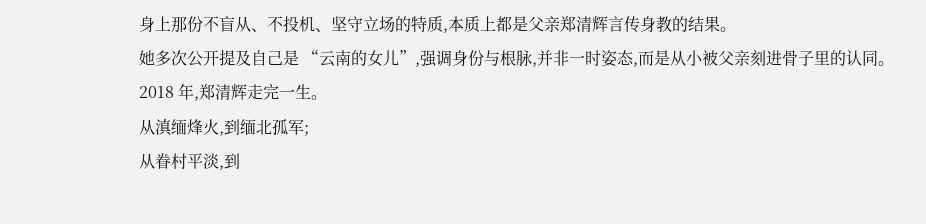身上那份不盲从、不投机、坚守立场的特质,本质上都是父亲郑清辉言传身教的结果。
她多次公开提及自己是 “云南的女儿”,强调身份与根脉,并非一时姿态,而是从小被父亲刻进骨子里的认同。
2018 年,郑清辉走完一生。
从滇缅烽火,到缅北孤军;
从眷村平淡,到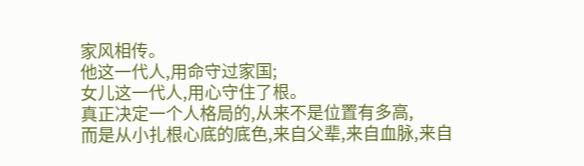家风相传。
他这一代人,用命守过家国;
女儿这一代人,用心守住了根。
真正决定一个人格局的,从来不是位置有多高,
而是从小扎根心底的底色,来自父辈,来自血脉,来自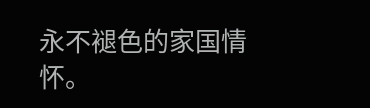永不褪色的家国情怀。